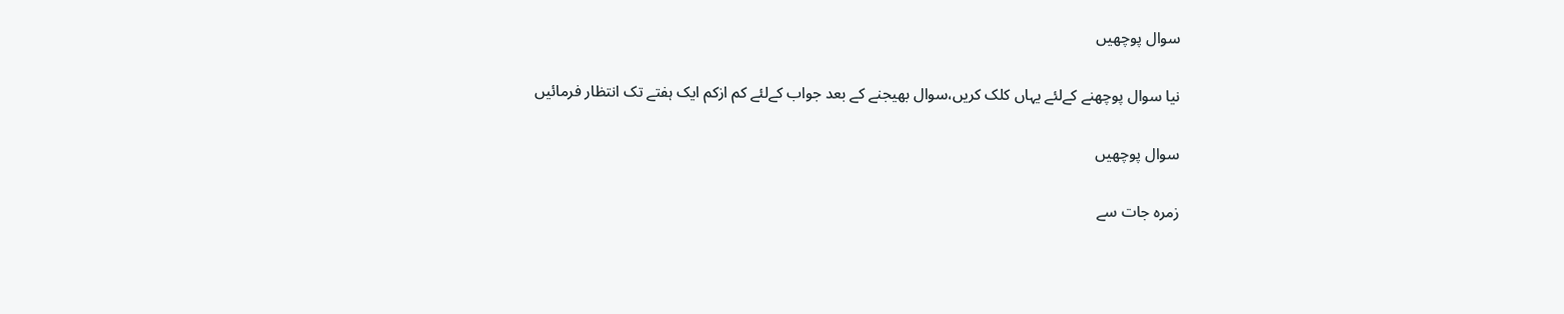سوال پوچھیں

نیا سوال پوچھنے کےلئے یہاں کلک کریں،سوال بھیجنے کے بعد جواب کےلئے کم ازکم ایک ہفتے تک انتظار فرمائیں

سوال پوچھیں

زمرہ جات سے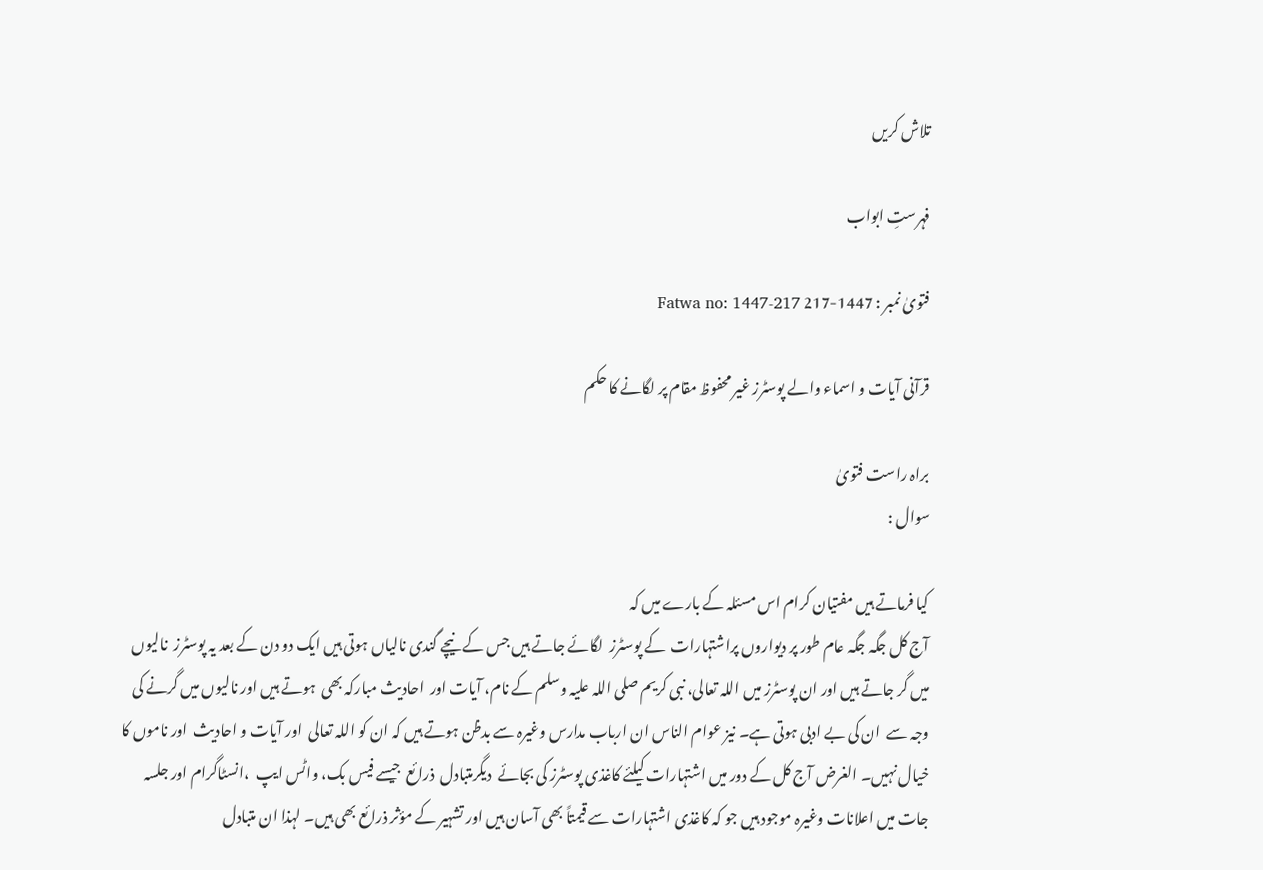تلاش کریں

فہرستِ ابواب

فتویٰ نمبر : 1447-217 Fatwa no: 1447-217

قرآنی آیات و اسماء والے پوسٹرز غیر محفوظ مقام پر لگانے کا حکم

براہ راست فتویٰ
سوال :

کیا فرماتے ہیں مفتیان کرام اس مسئلہ کے بارے میں کہ
آج کل جگہ جگہ عام طور پر دیواروں پراشتہارات  کے پوسٹرز  لگائے جاتے ہیں جس کے نیچے گندی نالیاں ہوتی ہیں ایک دو دن کے بعد یہ پوسٹرز  نالیوں میں گر جاتے ہیں اور ان پوسٹرز میں اللہ تعالی، نبی کریم صلی اللہ علیہ وسلم کے نام، آیات اور  احادیث مبارکہ بھی  ہوتے ہیں اور نالیوں میں گرنے کی وجہ سے  ان کی بے ادبی ہوتی ہے۔ نیز عوام الناس ان ارباب مدارس وغیرہ سے بدظن ہوتے ہیں کہ ان کو اللہ تعالی  اور آیات و احادیث  اور ناموں کا خیال نہیں۔ الغرض آج کل کے دور میں اشتہارات کیلئے کاغذی پوسٹرز کی بجائے  دیگرمتبادل  ذرائع  جیسے فیس بک، واٹس ایپ  ،انسٹاگرام اور جلسہ جات میں اعلانات وغیرہ موجود ہیں جو کہ کاغذی اشتہارات سے قیمتاً بھی آسان ہیں اور تشہیر کے مؤثر ذرائع بھی ہیں۔ لہذا ان متبادل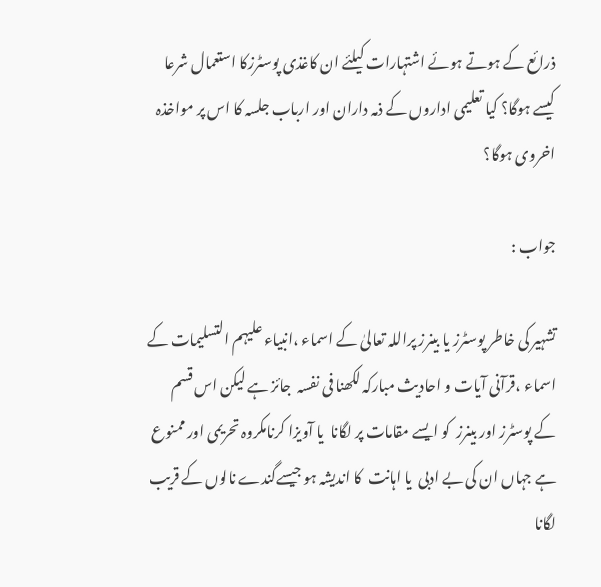ذرائع کے ہوتے ہوئے اشتہارات کیلئے ان کاغذی پوسٹرزکا استعمال شرعا کیسے ہوگا؟ کیا تعلیمی اداروں کے ذمہ داران اور ارباب جلسہ کا اس پر مواخذہ اخروی ہوگا؟

جواب :

تشہیر کی خاطر پوسٹرز یا بینرز پراللہ تعالیٰ کے اسماء ،انبیاء علیہم التسلیمات کے اسماء ،قرآنی آیات و احادیث مبارکہ لکھنا فی نفسہ  جائز ہے لیکن اس قسم کے پوسٹرز اور بینرز  کو ایسے مقامات پر لگانا  یا آویزا کرنامکروہ تحریمی اور ممنوع ہے جہاں ان کی بے ادبی  یا اہانت  کا اندیشہ ہو جیسےگندے نالوں کے قریب لگانا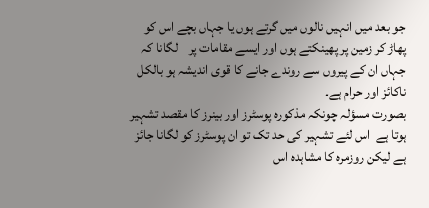جو بعد میں انہیں نالوں میں گرتے ہوں یا جہاں بچے اس کو پھاڑ کر زمین پر پھینکتے ہوں اور ایسے مقامات پر    لگانا کہ جہاں ان کے پیروں سے روندے جانے کا قوی اندیشہ ہو بالکل ناکائز اور حرام ہے۔
بصورت مسؤلہ چونکہ مذکورہ پوسٹرز اور بینرز کا مقصد تشہیر ہوتا ہے  اس لئے تشہیر کی حد تک تو ان پوسٹرز کو لگانا جائز ہے لیکن روزمرہ کا مشاہدہ اس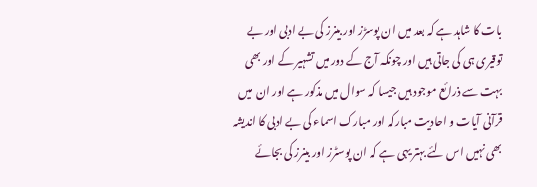بات کا شاہد ہے کہ بعد میں ان پوسڑز اور بینرز کی بے ادبی اور بے توقیری ہی کی جاتی ہیں اور چونکہ آج کے دور میں تشہیر کے اور بھی بہت سے ذرائع موجود ہیں جیسا کہ سوال میں مذکور ہے اور ان  میں قرآنی آیات و احادیت مبارکہ اور مبارک اسماء کی بے ادبی کا اندیشہ بھی نہیں اس لئے بہتر یہی ہے کہ ان پوسٹرز اور بینرز کی بجائے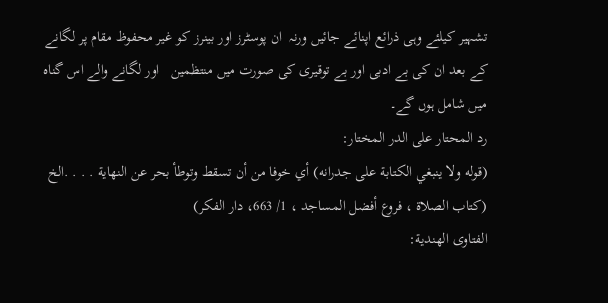تشہیر کیلئے وہی ذرائع اپنائے جائیں ورنہ  ان پوسٹرز اور بینرز کو غیر محفوظ مقام پر لگانے کے بعد ان کی بے ادبی اور بے توقیری کی صورت میں منتظمین   اور لگانے والے اس گناہ میں شامل ہوں گے۔
رد المحتار على الدر المختار:
(قوله ولا ينبغي الكتابة على جدرانه) أي خوفا من أن تسقط وتوطأ بحر عن النهاية . . . .الخ
(كتاب الصلاة ، فروع أفضل المساجد ، 1/ 663، دار الفكر)
الفتاوى الهندية: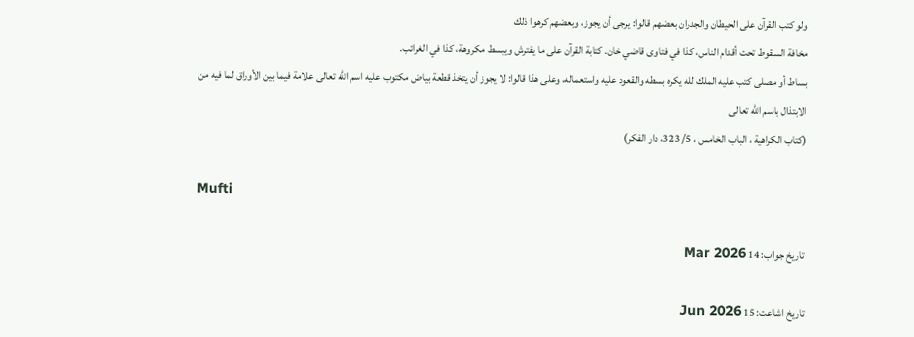ولو كتب القرآن على الحيطان والجدران بعضهم قالوا: يرجى أن يجوز، وبعضهم كرهوا ذلك
مخافة السقوط تحت أقدام الناس، كذا في فتاوى قاضي خان. كتابة القرآن على ما يفترش ويبسط مكروهة، كذا في الغرائب.
بساط أو مصلى كتب عليه الملك لله يكره بسطه والقعود عليه واستعماله، وعلى هذا قالوا: لا يجوز أن يتخذ قطعة بياض مكتوب عليه اسم الله تعالى علامة فيما بين الأوراق لما فيه من الابتذال باسم الله تعالى
(كتاب الكراهية ، الباب الخامس ، 5/ 323، دار الفكر)

Mufti

تاریخ جواب: 14 Mar 2026

تاریخ اشاعت: 15 Jun 2026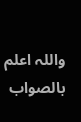واللہ اعلم بالصواب